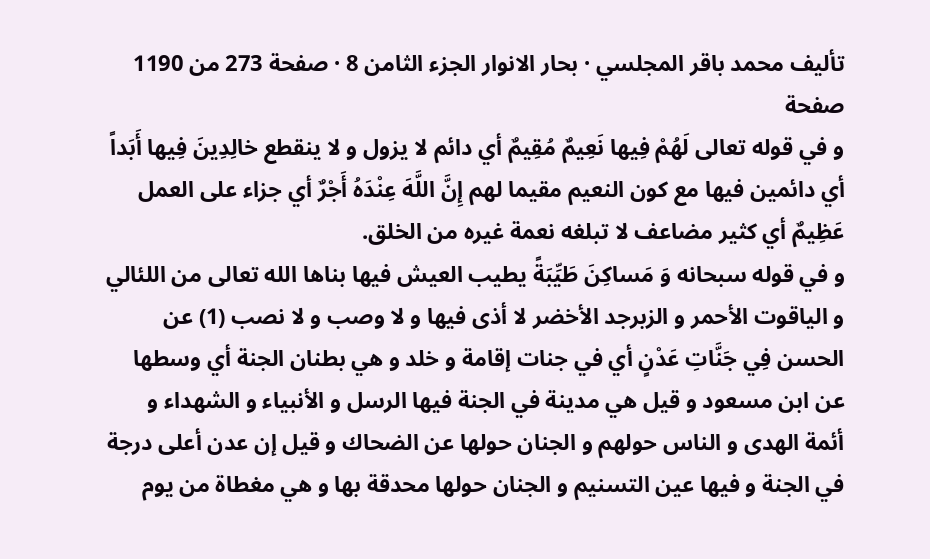تأليف محمد باقر المجلسي · بحار الانوار الجزء الثامن 8 · صفحة 273 من 1190
صفحة
و في قوله تعالى لَهُمْ فِيها نَعِيمٌ مُقِيمٌ أي دائم لا يزول و لا ينقطع خالِدِينَ فِيها أَبَداً أي دائمين فيها مع كون النعيم مقيما لهم إِنَّ اللَّهَ عِنْدَهُ أَجْرٌ أي جزاء على العمل عَظِيمٌ أي كثير مضاعف لا تبلغه نعمة غيره من الخلق.
و في قوله سبحانه وَ مَساكِنَ طَيِّبَةً يطيب العيش فيها بناها الله تعالى من اللئالي و الياقوت الأحمر و الزبرجد الأخضر لا أذى فيها و لا وصب و لا نصب (1) عن الحسن فِي جَنَّاتِ عَدْنٍ أي في جنات إقامة و خلد و هي بطنان الجنة أي وسطها عن ابن مسعود و قيل هي مدينة في الجنة فيها الرسل و الأنبياء و الشهداء و أئمة الهدى و الناس حولهم و الجنان حولها عن الضحاك و قيل إن عدن أعلى درجة في الجنة و فيها عين التسنيم و الجنان حولها محدقة بها و هي مغطاة من يوم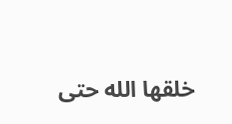خلقها الله حتى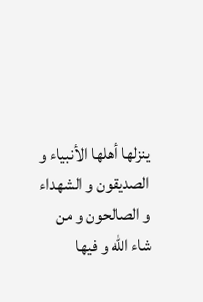ينزلها أهلها الأنبياء و الصديقون و الشهداء و الصالحون و من شاء الله و فيها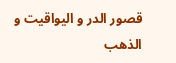قصور الدر و اليواقيت و الذهب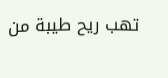تهب ريح طيبة من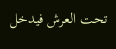تحت العرش فيدخل